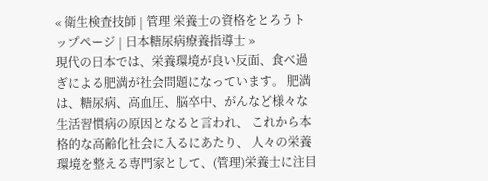« 衛生検査技師 | 管理 栄養士の資格をとろうトップページ | 日本糖尿病療養指導士 »
現代の日本では、栄養環境が良い反面、食べ過ぎによる肥満が社会問題になっています。 肥満は、糖尿病、高血圧、脳卒中、がんなど様々な生活習慣病の原因となると言われ、 これから本格的な高齢化社会に入るにあたり、 人々の栄養環境を整える専門家として、(管理)栄養士に注目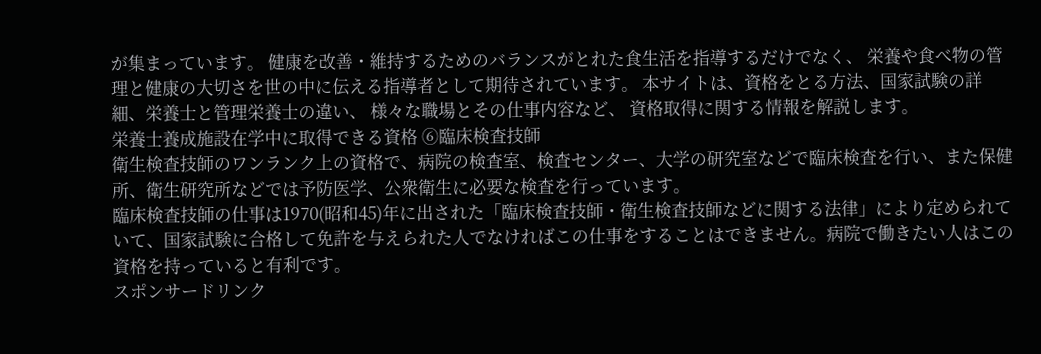が集まっています。 健康を改善・維持するためのバランスがとれた食生活を指導するだけでなく、 栄養や食べ物の管理と健康の大切さを世の中に伝える指導者として期待されています。 本サイトは、資格をとる方法、国家試験の詳細、栄養士と管理栄養士の違い、 様々な職場とその仕事内容など、 資格取得に関する情報を解説します。
栄養士養成施設在学中に取得できる資格 ⑥臨床検査技師
衛生検査技師のワンランク上の資格で、病院の検査室、検査センター、大学の研究室などで臨床検査を行い、また保健所、衛生研究所などでは予防医学、公衆衛生に必要な検査を行っています。
臨床検査技師の仕事は1970(昭和45)年に出された「臨床検査技師・衛生検査技師などに関する法律」により定められていて、国家試験に合格して免許を与えられた人でなければこの仕事をすることはできません。病院で働きたい人はこの資格を持っていると有利です。
スポンサードリンク